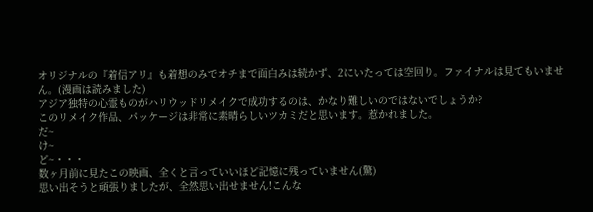オリジナルの『着信アリ』も着想のみでオチまで面白みは続かず、2にいたっては空回り。ファイナルは見てもいません。(漫画は読みました)
アジア独特の心霊ものがハリウッドリメイクで成功するのは、かなり難しいのではないでしょうか?
このリメイク作品、パッケージは非常に素晴らしいツカミだと思います。惹かれました。
だ~
け~
ど~・・・
数ヶ月前に見たこの映画、全くと言っていいほど記憶に残っていません(驚)
思い出そうと頑張りましたが、全然思い出せません!こんな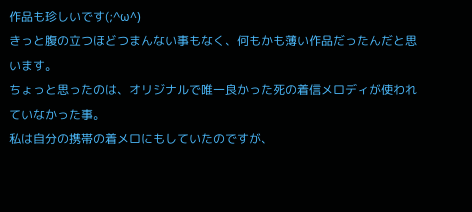作品も珍しいです(;^ω^)
きっと腹の立つほどつまんない事もなく、何もかも薄い作品だったんだと思います。
ちょっと思ったのは、オリジナルで唯一良かった死の着信メロディが使われていなかった事。
私は自分の携帯の着メロにもしていたのですが、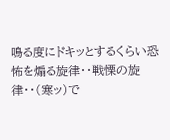鳴る度にドキッとするくらい恐怖を煽る旋律・・戦慄の旋律・・(寒ッ)で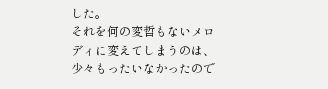した。
それを何の変哲もないメロディに変えてしまうのは、少々もったいなかったので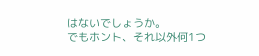はないでしょうか。
でもホント、それ以外何1つ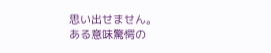思い出せません。
ある意味驚愕の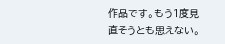作品です。もう1度見直そうとも思えない。